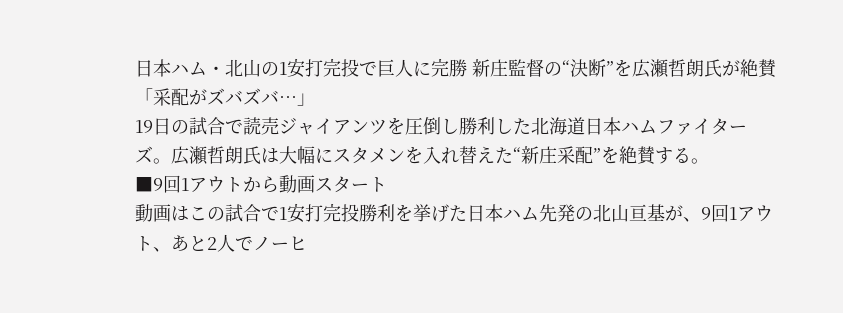日本ハム・北山の1安打完投で巨人に完勝 新庄監督の“決断”を広瀬哲朗氏が絶賛「采配がズバズバ…」
19日の試合で読売ジャイアンツを圧倒し勝利した北海道日本ハムファイターズ。広瀬哲朗氏は大幅にスタメンを入れ替えた“新庄采配”を絶賛する。
■9回1アウトから動画スタート
動画はこの試合で1安打完投勝利を挙げた日本ハム先発の北山亘基が、9回1アウト、あと2人でノーヒ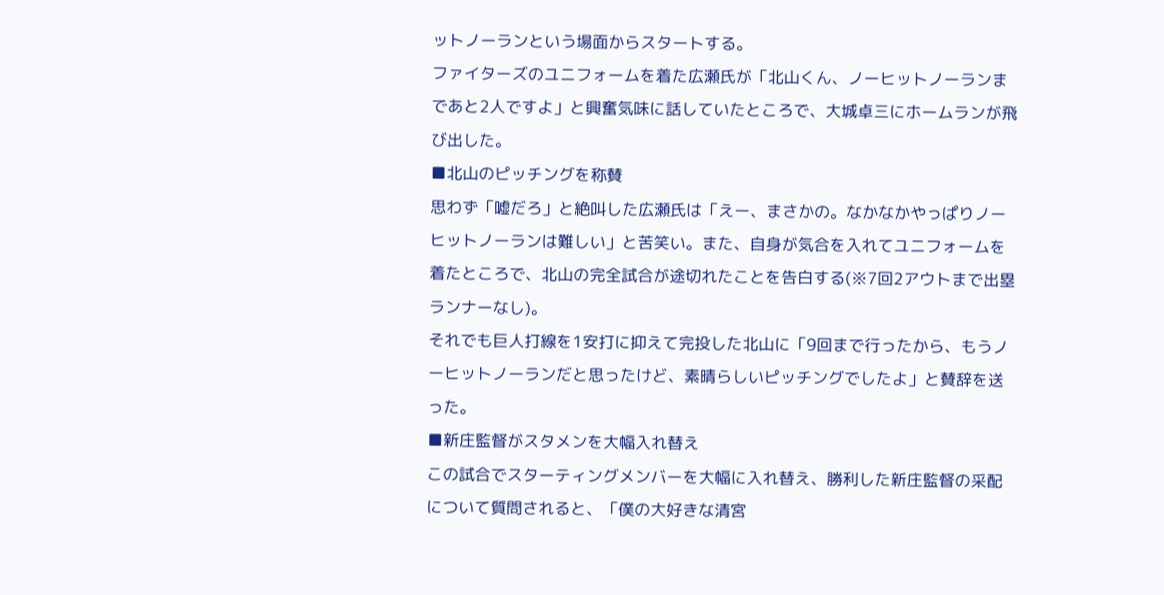ットノーランという場面からスタートする。
ファイターズのユニフォームを着た広瀬氏が「北山くん、ノーヒットノーランまであと2人ですよ」と興奮気味に話していたところで、大城卓三にホームランが飛び出した。
■北山のピッチングを称賛
思わず「嘘だろ」と絶叫した広瀬氏は「えー、まさかの。なかなかやっぱりノーヒットノーランは難しい」と苦笑い。また、自身が気合を入れてユニフォームを着たところで、北山の完全試合が途切れたことを告白する(※7回2アウトまで出塁ランナーなし)。
それでも巨人打線を1安打に抑えて完投した北山に「9回まで行ったから、もうノーヒットノーランだと思ったけど、素晴らしいピッチングでしたよ」と賛辞を送った。
■新庄監督がスタメンを大幅入れ替え
この試合でスターティングメンバーを大幅に入れ替え、勝利した新庄監督の采配について質問されると、「僕の大好きな清宮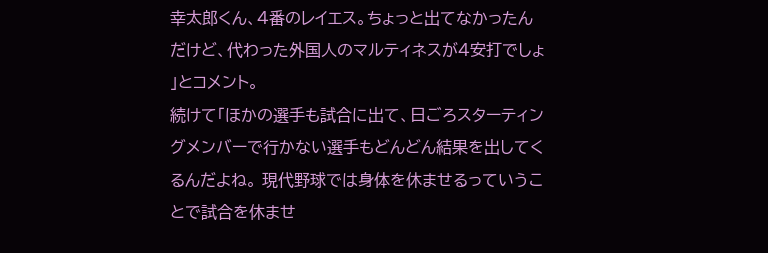幸太郎くん、4番のレイエス。ちょっと出てなかったんだけど、代わった外国人のマルティネスが4安打でしょ 」とコメント。
続けて「ほかの選手も試合に出て、日ごろスターティングメンバーで行かない選手もどんどん結果を出してくるんだよね。 現代野球では身体を休ませるっていうことで試合を休ませ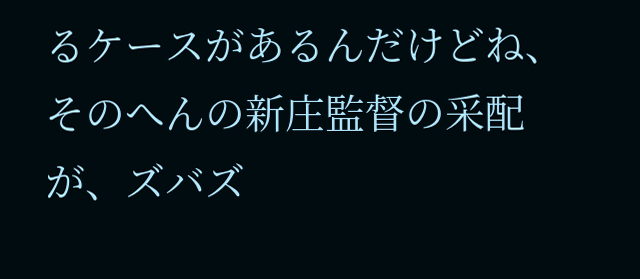るケースがあるんだけどね、そのへんの新庄監督の采配が、ズバズ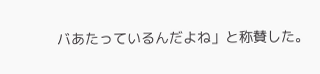バあたっているんだよね」と称賛した。